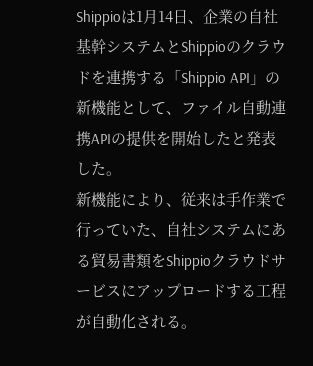Shippioは1月14日、企業の自社基幹システムとShippioのクラウドを連携する「Shippio API」の新機能として、ファイル自動連携APIの提供を開始したと発表した。
新機能により、従来は手作業で行っていた、自社システムにある貿易書類をShippioクラウドサービスにアップロードする工程が自動化される。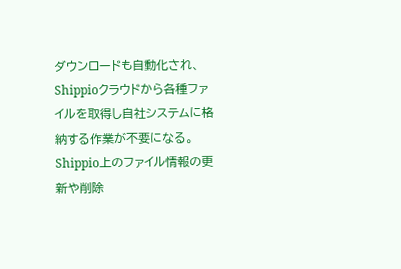ダウンロードも自動化され、Shippioクラウドから各種ファイルを取得し自社システムに格納する作業が不要になる。
Shippio上のファイル情報の更新や削除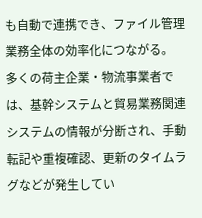も自動で連携でき、ファイル管理業務全体の効率化につながる。
多くの荷主企業・物流事業者では、基幹システムと貿易業務関連システムの情報が分断され、手動転記や重複確認、更新のタイムラグなどが発生してい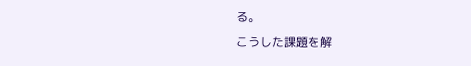る。
こうした課題を解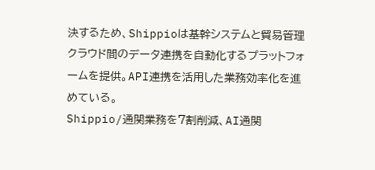決するため、Shippioは基幹システムと貿易管理クラウド間のデータ連携を自動化するプラットフォームを提供。API連携を活用した業務効率化を進めている。
Shippio/通関業務を7割削減、AI通関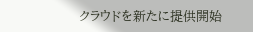クラウドを新たに提供開始